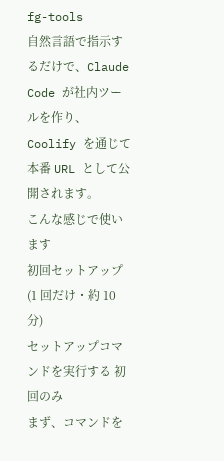fg-tools
自然言語で指示するだけで、Claude Code が社内ツールを作り、 Coolify を通じて本番 URL として公開されます。
こんな感じで使います
初回セットアップ(1 回だけ・約 10 分)
セットアップコマンドを実行する 初回のみ
まず、コマンドを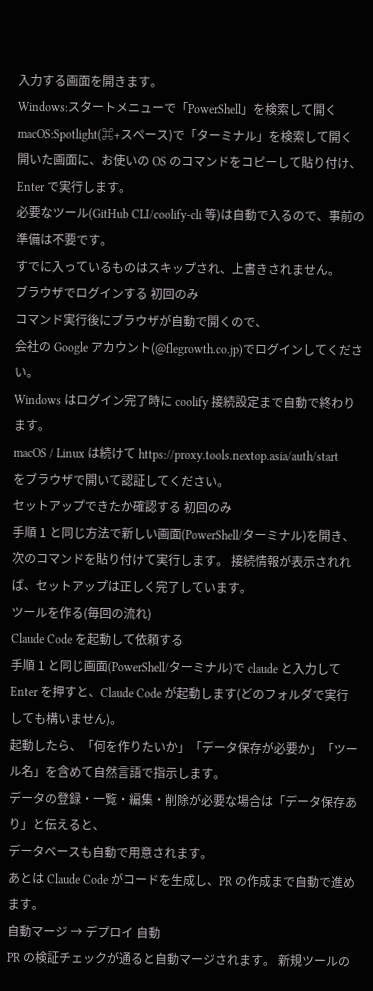入力する画面を開きます。
Windows:スタートメニューで「PowerShell」を検索して開く
macOS:Spotlight(⌘+スペース)で「ターミナル」を検索して開く
開いた画面に、お使いの OS のコマンドをコピーして貼り付け、Enter で実行します。
必要なツール(GitHub CLI/coolify-cli 等)は自動で入るので、事前の準備は不要です。
すでに入っているものはスキップされ、上書きされません。
ブラウザでログインする 初回のみ
コマンド実行後にブラウザが自動で開くので、
会社の Google アカウント(@flegrowth.co.jp)でログインしてください。
Windows はログイン完了時に coolify 接続設定まで自動で終わります。
macOS / Linux は続けて https://proxy.tools.nextop.asia/auth/start
をブラウザで開いて認証してください。
セットアップできたか確認する 初回のみ
手順 1 と同じ方法で新しい画面(PowerShell/ターミナル)を開き、 次のコマンドを貼り付けて実行します。 接続情報が表示されれば、セットアップは正しく完了しています。
ツールを作る(毎回の流れ)
Claude Code を起動して依頼する
手順 1 と同じ画面(PowerShell/ターミナル)で claude と入力して
Enter を押すと、Claude Code が起動します(どのフォルダで実行しても構いません)。
起動したら、「何を作りたいか」「データ保存が必要か」「ツール名」を含めて自然言語で指示します。
データの登録・一覧・編集・削除が必要な場合は「データ保存あり」と伝えると、
データベースも自動で用意されます。
あとは Claude Code がコードを生成し、PR の作成まで自動で進めます。
自動マージ → デプロイ 自動
PR の検証チェックが通ると自動マージされます。 新規ツールの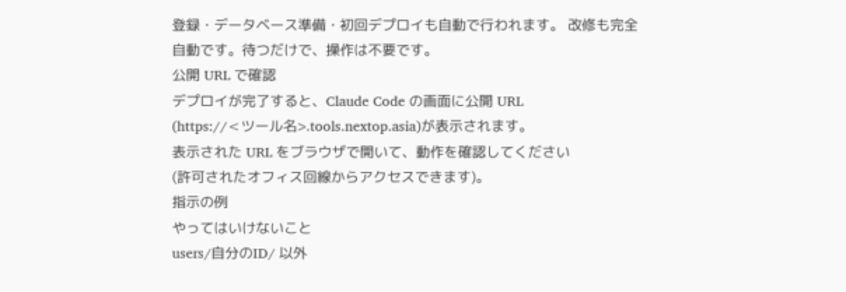登録・データベース準備・初回デプロイも自動で行われます。 改修も完全自動です。待つだけで、操作は不要です。
公開 URL で確認
デプロイが完了すると、Claude Code の画面に公開 URL
(https://<ツール名>.tools.nextop.asia)が表示されます。
表示された URL をブラウザで開いて、動作を確認してください
(許可されたオフィス回線からアクセスできます)。
指示の例
やってはいけないこと
users/自分のID/ 以外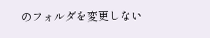のフォルダを変更しない